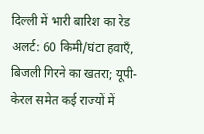दिल्ली में भारी बारिश का रेड अलर्ट: 60 किमी/घंटा हवाएँ, बिजली गिरने का खतरा; यूपी-केरल समेत कई राज्यों में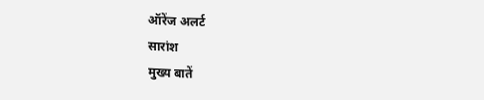ऑरेंज अलर्ट
सारांश
मुख्य बातें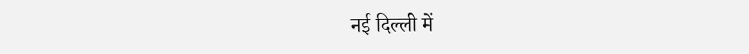नई दिल्ली में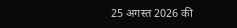25 अगस्त 2026 की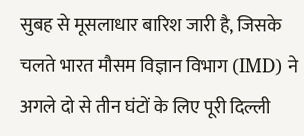सुबह से मूसलाधार बारिश जारी है, जिसके चलते भारत मौसम विज्ञान विभाग (IMD) ने अगले दो से तीन घंटों के लिए पूरी दिल्ली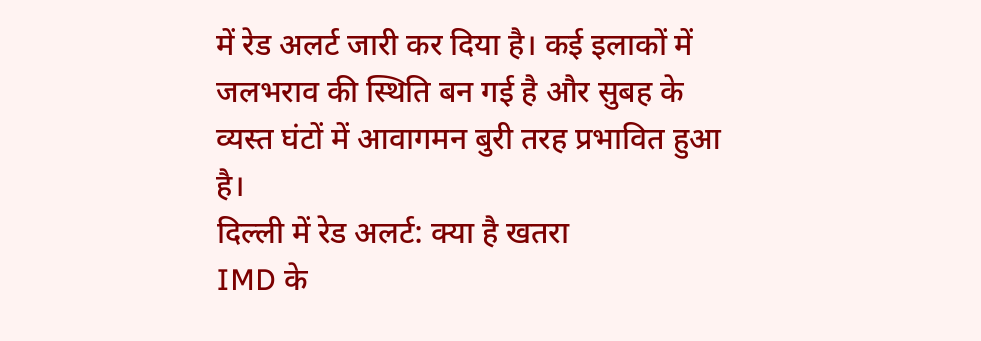में रेड अलर्ट जारी कर दिया है। कई इलाकों में जलभराव की स्थिति बन गई है और सुबह के व्यस्त घंटों में आवागमन बुरी तरह प्रभावित हुआ है।
दिल्ली में रेड अलर्ट: क्या है खतरा
IMD के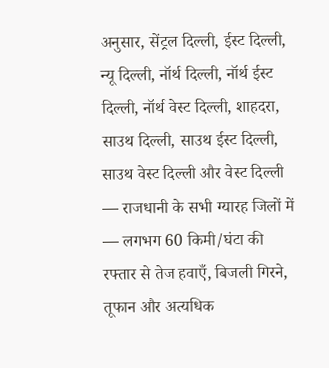अनुसार, सेंट्रल दिल्ली, ईस्ट दिल्ली, न्यू दिल्ली, नॉर्थ दिल्ली, नॉर्थ ईस्ट दिल्ली, नॉर्थ वेस्ट दिल्ली, शाहदरा, साउथ दिल्ली, साउथ ईस्ट दिल्ली, साउथ वेस्ट दिल्ली और वेस्ट दिल्ली — राजधानी के सभी ग्यारह जिलों में — लगभग 60 किमी/घंटा की रफ्तार से तेज हवाएँ, बिजली गिरने, तूफान और अत्यधिक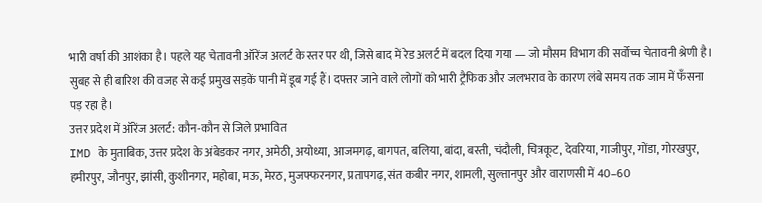भारी वर्षा की आशंका है। पहले यह चेतावनी ऑरेंज अलर्ट के स्तर पर थी, जिसे बाद में रेड अलर्ट में बदल दिया गया — जो मौसम विभाग की सर्वोच्च चेतावनी श्रेणी है।
सुबह से ही बारिश की वजह से कई प्रमुख सड़कें पानी में डूब गई हैं। दफ्तर जाने वाले लोगों को भारी ट्रैफिक और जलभराव के कारण लंबे समय तक जाम में फँसना पड़ रहा है।
उत्तर प्रदेश में ऑरेंज अलर्ट: कौन-कौन से जिले प्रभावित
IMD के मुताबिक, उत्तर प्रदेश के अंबेडकर नगर, अमेठी, अयोध्या, आजमगढ़, बागपत, बलिया, बांदा, बस्ती, चंदौली, चित्रकूट, देवरिया, गाजीपुर, गोंडा, गोरखपुर, हमीरपुर, जौनपुर, झांसी, कुशीनगर, महोबा, मऊ, मेरठ, मुजफ्फरनगर, प्रतापगढ़, संत कबीर नगर, शामली, सुल्तानपुर और वाराणसी में 40–60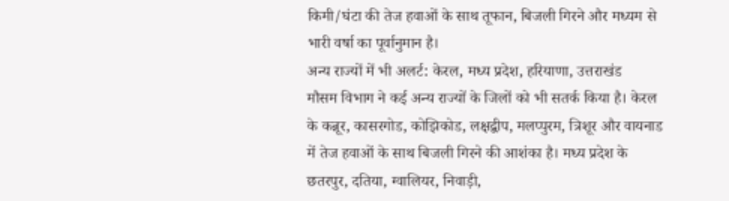किमी/घंटा की तेज हवाओं के साथ तूफान, बिजली गिरने और मध्यम से भारी वर्षा का पूर्वानुमान है।
अन्य राज्यों में भी अलर्ट: केरल, मध्य प्रदेश, हरियाणा, उत्तराखंड
मौसम विभाग ने कई अन्य राज्यों के जिलों को भी सतर्क किया है। केरल के कन्नूर, कासरगोड, कोझिकोड, लक्षद्वीप, मलप्पुरम, त्रिशूर और वायनाड में तेज हवाओं के साथ बिजली गिरने की आशंका है। मध्य प्रदेश के छतरपुर, दतिया, ग्वालियर, निवाड़ी,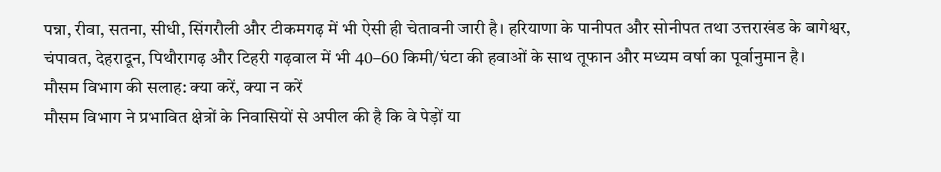पन्ना, रीवा, सतना, सीधी, सिंगरौली और टीकमगढ़ में भी ऐसी ही चेतावनी जारी है। हरियाणा के पानीपत और सोनीपत तथा उत्तराखंड के बागेश्वर, चंपावत, देहरादून, पिथौरागढ़ और टिहरी गढ़वाल में भी 40–60 किमी/घंटा की हवाओं के साथ तूफान और मध्यम वर्षा का पूर्वानुमान है।
मौसम विभाग की सलाह: क्या करें, क्या न करें
मौसम विभाग ने प्रभावित क्षेत्रों के निवासियों से अपील की है कि वे पेड़ों या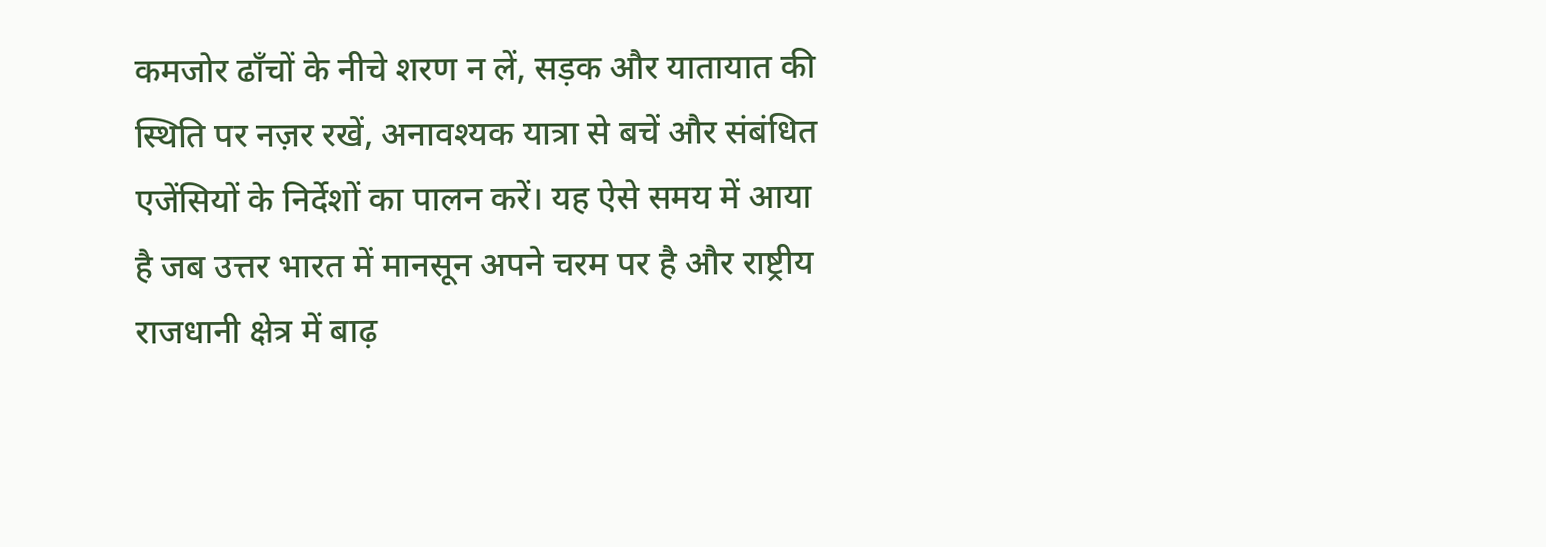कमजोर ढाँचों के नीचे शरण न लें, सड़क और यातायात की स्थिति पर नज़र रखें, अनावश्यक यात्रा से बचें और संबंधित एजेंसियों के निर्देशों का पालन करें। यह ऐसे समय में आया है जब उत्तर भारत में मानसून अपने चरम पर है और राष्ट्रीय राजधानी क्षेत्र में बाढ़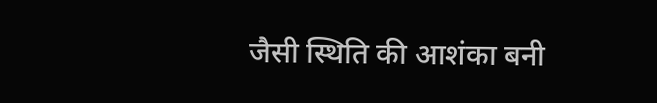जैसी स्थिति की आशंका बनी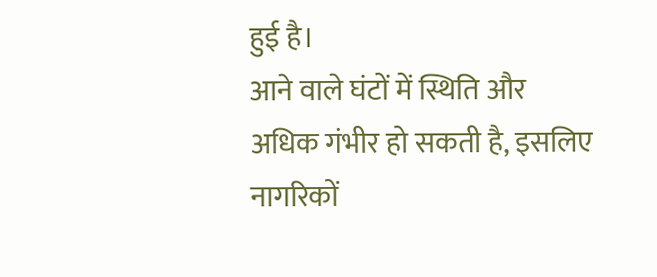हुई है।
आने वाले घंटों में स्थिति और अधिक गंभीर हो सकती है, इसलिए नागरिकों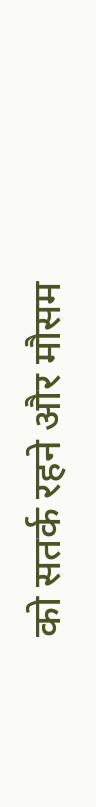को सतर्क रहने और मौसम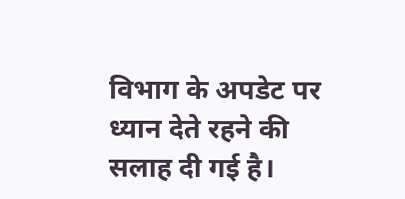विभाग के अपडेट पर ध्यान देते रहने की सलाह दी गई है।